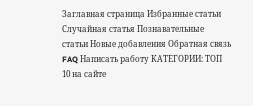Заглавная страница Избранные статьи Случайная статья Познавательные статьи Новые добавления Обратная связь FAQ Написать работу КАТЕГОРИИ: ТОП 10 на сайте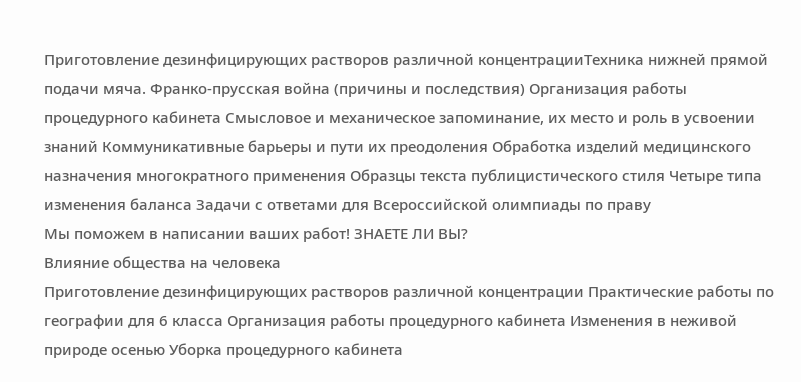Приготовление дезинфицирующих растворов различной концентрацииТехника нижней прямой подачи мяча. Франко-прусская война (причины и последствия) Организация работы процедурного кабинета Смысловое и механическое запоминание, их место и роль в усвоении знаний Коммуникативные барьеры и пути их преодоления Обработка изделий медицинского назначения многократного применения Образцы текста публицистического стиля Четыре типа изменения баланса Задачи с ответами для Всероссийской олимпиады по праву
Мы поможем в написании ваших работ! ЗНАЕТЕ ЛИ ВЫ?
Влияние общества на человека
Приготовление дезинфицирующих растворов различной концентрации Практические работы по географии для 6 класса Организация работы процедурного кабинета Изменения в неживой природе осенью Уборка процедурного кабинета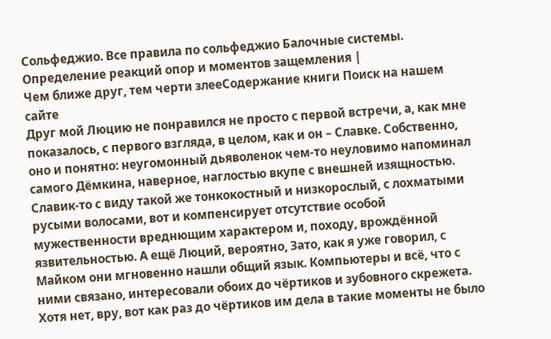Сольфеджио. Все правила по сольфеджио Балочные системы. Определение реакций опор и моментов защемления |
Чем ближе друг, тем черти злееСодержание книги Поиск на нашем сайте
Друг мой Люцию не понравился не просто с первой встречи, а, как мне показалось, с первого взгляда, в целом, как и он – Славке. Собственно, оно и понятно: неугомонный дьяволенок чем-то неуловимо напоминал самого Дёмкина, наверное, наглостью вкупе с внешней изящностью. Славик-то с виду такой же тонкокостный и низкорослый, с лохматыми русыми волосами, вот и компенсирует отсутствие особой мужественности вреднющим характером и, походу, врождённой язвительностью. А ещё Люций, вероятно, Зато, как я уже говорил, с Майком они мгновенно нашли общий язык. Компьютеры и всё, что с ними связано, интересовали обоих до чёртиков и зубовного скрежета. Хотя нет, вру, вот как раз до чёртиков им дела в такие моменты не было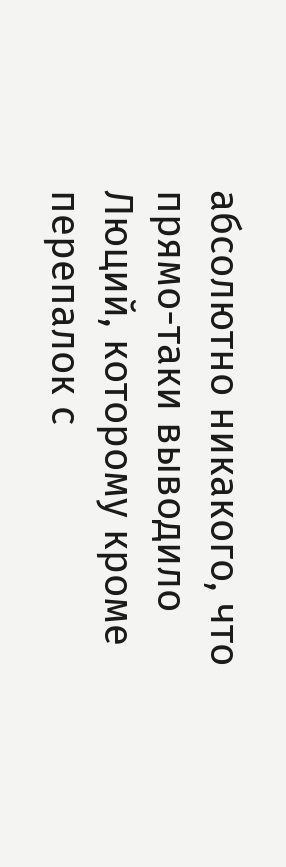абсолютно никакого, что прямо-таки выводило Люций, которому кроме перепалок с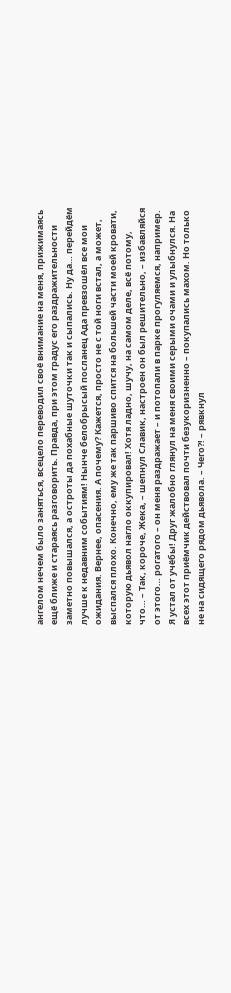ангелом нечем было заняться, всецело переводил своё внимание на меня, прижимаясь ещё ближе и стараясь разговорить. Правда, при этом градус его раздражительности заметно повышался, а остроты да похабные шуточки так и сыпались. Ну да… перейдём лучше к недавним событиям! Нынче белобрысый посланец Ада превзошёл все мои ожидания. Вернее, опасения. А почему? Кажется, просто не с той ноги встал, а может, выспался плохо. Конечно, ему же так паршиво спится на большей части моей кровати, которую дьявол нагло оккупировал! Хотя ладно, шучу, на самом деле, всё потому, что… – Так, короче, Жека, – шепнул Славик, настроен он был решительно, – избавляйся от этого… рогатого – он меня раздражает – и потопали в парке прогуляемся, например. Я устал от учёбы! Друг жалобно глянул на меня своими серыми очами и улыбнулся. На всех этот приёмчик действовал почти безукоризненно – покупались махом. Но только не на сидящего рядом дьявола. – Чего?! – рявкнул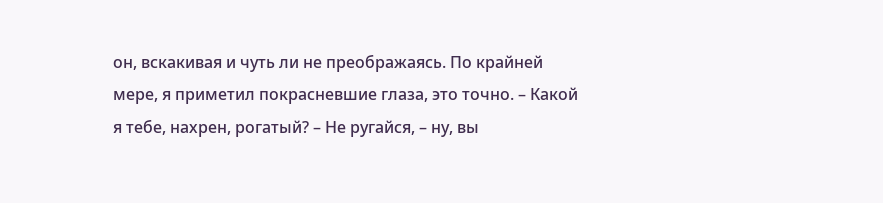он, вскакивая и чуть ли не преображаясь. По крайней мере, я приметил покрасневшие глаза, это точно. – Какой я тебе, нахрен, рогатый? – Не ругайся, – ну, вы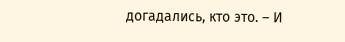догадались, кто это. – И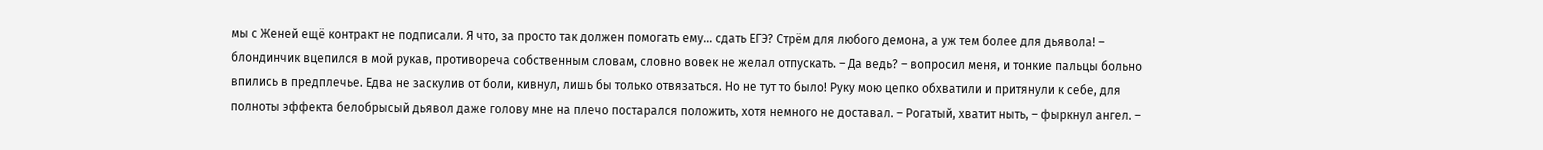мы с Женей ещё контракт не подписали. Я что, за просто так должен помогать ему… сдать ЕГЭ? Стрём для любого демона, а уж тем более для дьявола! – блондинчик вцепился в мой рукав, противореча собственным словам, словно вовек не желал отпускать. – Да ведь? – вопросил меня, и тонкие пальцы больно впились в предплечье. Едва не заскулив от боли, кивнул, лишь бы только отвязаться. Но не тут то было! Руку мою цепко обхватили и притянули к себе, для полноты эффекта белобрысый дьявол даже голову мне на плечо постарался положить, хотя немного не доставал. – Рогатый, хватит ныть, – фыркнул ангел. –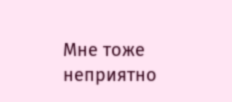Мне тоже неприятно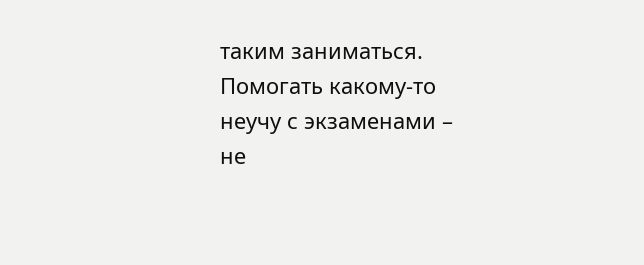таким заниматься. Помогать какому-то неучу с экзаменами – не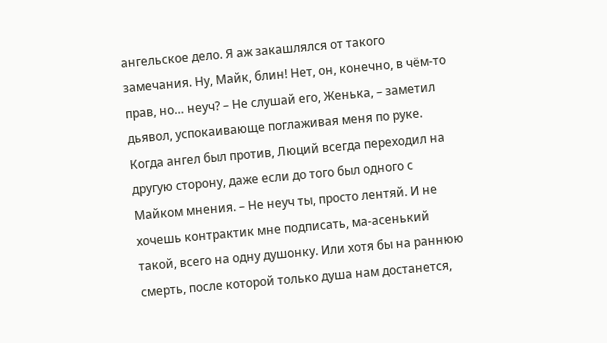ангельское дело. Я аж закашлялся от такого замечания. Ну, Майк, блин! Нет, он, конечно, в чём-то прав, но… неуч? – Не слушай его, Женька, – заметил дьявол, успокаивающе поглаживая меня по руке. Когда ангел был против, Люций всегда переходил на другую сторону, даже если до того был одного с Майком мнения. – Не неуч ты, просто лентяй. И не хочешь контрактик мне подписать, ма-асенький такой, всего на одну душонку. Или хотя бы на раннюю смерть, после которой только душа нам достанется,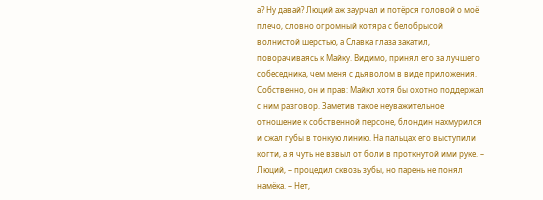а? Ну давай? Люций аж заурчал и потёрся головой о моё плечо, словно огромный котяра с белобрысой волнистой шерстью, а Славка глаза закатил, поворачиваясь к Майку. Видимо, принял его за лучшего собеседника, чем меня с дьяволом в виде приложения. Собственно, он и прав: Майкл хотя бы охотно поддержал с ним разговор. Заметив такое неуважительное отношение к собственной персоне, блондин нахмурился и сжал губы в тонкую линию. На пальцах его выступили когти, а я чуть не взвыл от боли в проткнутой ими руке. – Люций, – процедил сквозь зубы, но парень не понял намёка. – Нет,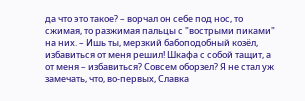да что это такое? – ворчал он себе под нос, то сжимая, то разжимая пальцы с "вострыми пиками" на них. – Ишь ты, мерзкий бабоподобный козёл, избавиться от меня решил! Шкафа с собой тащит, а от меня – избавиться? Совсем оборзел? Я не стал уж замечать, что, во-первых, Славка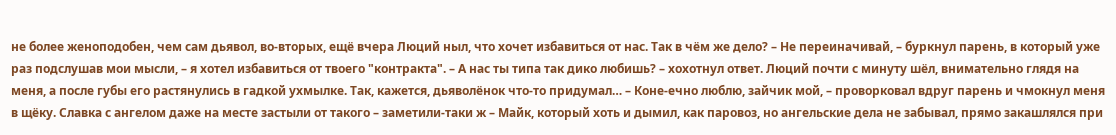не более женоподобен, чем сам дьявол, во-вторых, ещё вчера Люций ныл, что хочет избавиться от нас. Так в чём же дело? – Не переиначивай, – буркнул парень, в который уже раз подслушав мои мысли, – я хотел избавиться от твоего "контракта". – А нас ты типа так дико любишь? – хохотнул ответ. Люций почти с минуту шёл, внимательно глядя на меня, а после губы его растянулись в гадкой ухмылке. Так, кажется, дьяволёнок что-то придумал… – Коне-ечно люблю, зайчик мой, – проворковал вдруг парень и чмокнул меня в щёку. Славка с ангелом даже на месте застыли от такого – заметили-таки ж – Майк, который хоть и дымил, как паровоз, но ангельские дела не забывал, прямо закашлялся при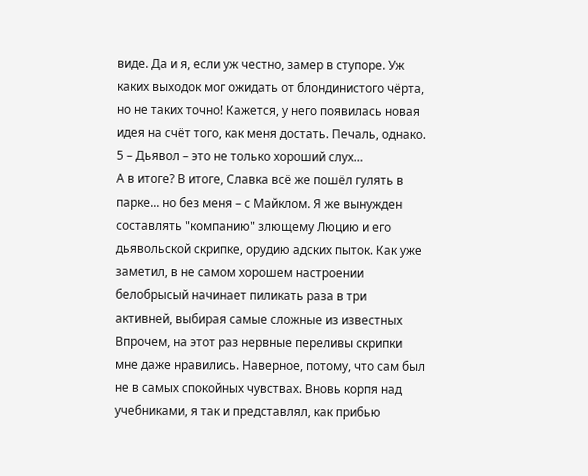виде. Да и я, если уж честно, замер в ступоре. Уж каких выходок мог ожидать от блондинистого чёрта, но не таких точно! Кажется, у него появилась новая идея на счёт того, как меня достать. Печаль, однако.
5 – Дьявол – это не только хороший слух…
А в итоге? В итоге, Славка всё же пошёл гулять в парке... но без меня – с Майклом. Я же вынужден составлять "компанию" злющему Люцию и его дьявольской скрипке, орудию адских пыток. Как уже заметил, в не самом хорошем настроении белобрысый начинает пиликать раза в три активней, выбирая самые сложные из известных Впрочем, на этот раз нервные переливы скрипки мне даже нравились. Наверное, потому, что сам был не в самых спокойных чувствах. Вновь корпя над учебниками, я так и представлял, как прибью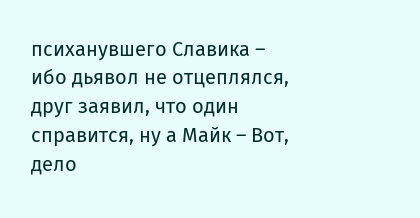психанувшего Славика – ибо дьявол не отцеплялся, друг заявил, что один справится, ну а Майк – Вот, дело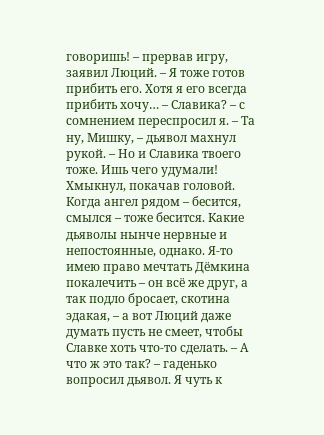говоришь! – прервав игру, заявил Люций. – Я тоже готов прибить его. Хотя я его всегда прибить хочу… – Славика? – с сомнением переспросил я. – Та ну, Мишку, – дьявол махнул рукой. – Но и Славика твоего тоже. Ишь чего удумали! Хмыкнул, покачав головой. Когда ангел рядом – бесится, смылся – тоже бесится. Какие дьяволы нынче нервные и непостоянные, однако. Я-то имею право мечтать Дёмкина покалечить – он всё же друг, а так подло бросает, скотина эдакая, – а вот Люций даже думать пусть не смеет, чтобы Славке хоть что-то сделать. – А что ж это так? – гаденько вопросил дьявол. Я чуть к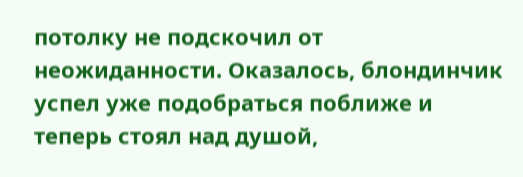потолку не подскочил от неожиданности. Оказалось, блондинчик успел уже подобраться поближе и теперь стоял над душой,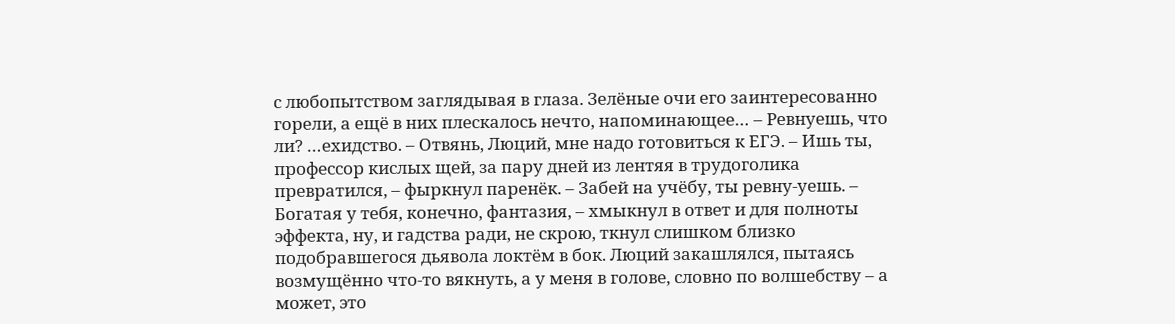с любопытством заглядывая в глаза. Зелёные очи его заинтересованно горели, а ещё в них плескалось нечто, напоминающее… – Ревнуешь, что ли? …ехидство. – Отвянь, Люций, мне надо готовиться к ЕГЭ. – Ишь ты, профессор кислых щей, за пару дней из лентяя в трудоголика превратился, – фыркнул паренёк. – Забей на учёбу, ты ревну-уешь. – Богатая у тебя, конечно, фантазия, – хмыкнул в ответ и для полноты эффекта, ну, и гадства ради, не скрою, ткнул слишком близко подобравшегося дьявола локтём в бок. Люций закашлялся, пытаясь возмущённо что-то вякнуть, а у меня в голове, словно по волшебству – а может, это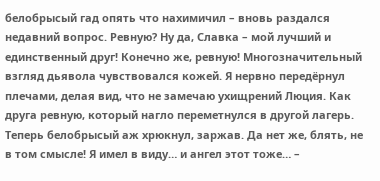белобрысый гад опять что нахимичил – вновь раздался недавний вопрос. Ревную? Ну да, Славка – мой лучший и единственный друг! Конечно же, ревную! Многозначительный взгляд дьявола чувствовался кожей. Я нервно передёрнул плечами, делая вид, что не замечаю ухищрений Люция. Как друга ревную, который нагло переметнулся в другой лагерь. Теперь белобрысый аж хрюкнул, заржав. Да нет же, блять, не в том смысле! Я имел в виду… и ангел этот тоже… –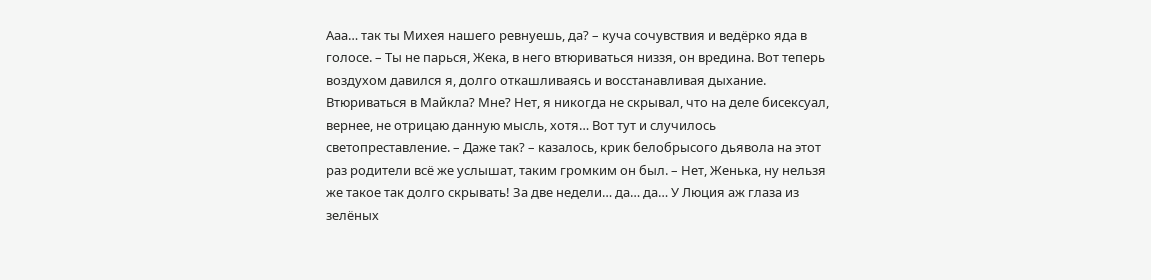Ааа… так ты Михея нашего ревнуешь, да? – куча сочувствия и ведёрко яда в голосе. – Ты не парься, Жека, в него втюриваться низзя, он вредина. Вот теперь воздухом давился я, долго откашливаясь и восстанавливая дыхание. Втюриваться в Майкла? Мне? Нет, я никогда не скрывал, что на деле бисексуал, вернее, не отрицаю данную мысль, хотя… Вот тут и случилось светопреставление. – Даже так? – казалось, крик белобрысого дьявола на этот раз родители всё же услышат, таким громким он был. – Нет, Женька, ну нельзя же такое так долго скрывать! За две недели… да… да… У Люция аж глаза из зелёных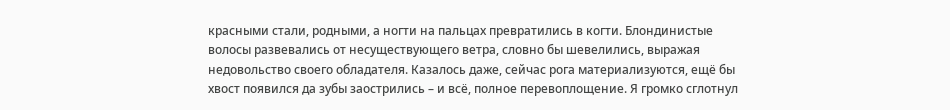красными стали, родными, а ногти на пальцах превратились в когти. Блондинистые волосы развевались от несуществующего ветра, словно бы шевелились, выражая недовольство своего обладателя. Казалось даже, сейчас рога материализуются, ещё бы хвост появился да зубы заострились – и всё, полное перевоплощение. Я громко сглотнул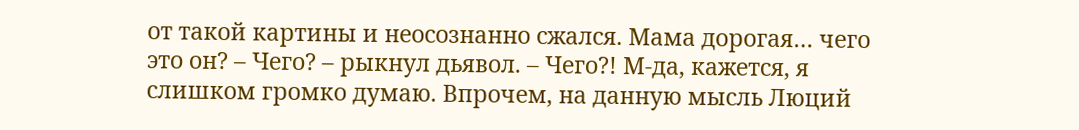от такой картины и неосознанно сжался. Мама дорогая… чего это он? – Чего? – рыкнул дьявол. – Чего?! М-да, кажется, я слишком громко думаю. Впрочем, на данную мысль Люций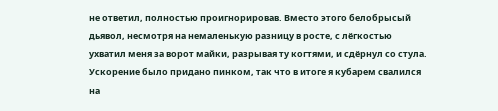не ответил, полностью проигнорировав. Вместо этого белобрысый дьявол, несмотря на немаленькую разницу в росте, с лёгкостью ухватил меня за ворот майки, разрывая ту когтями, и сдёрнул со стула. Ускорение было придано пинком, так что в итоге я кубарем свалился на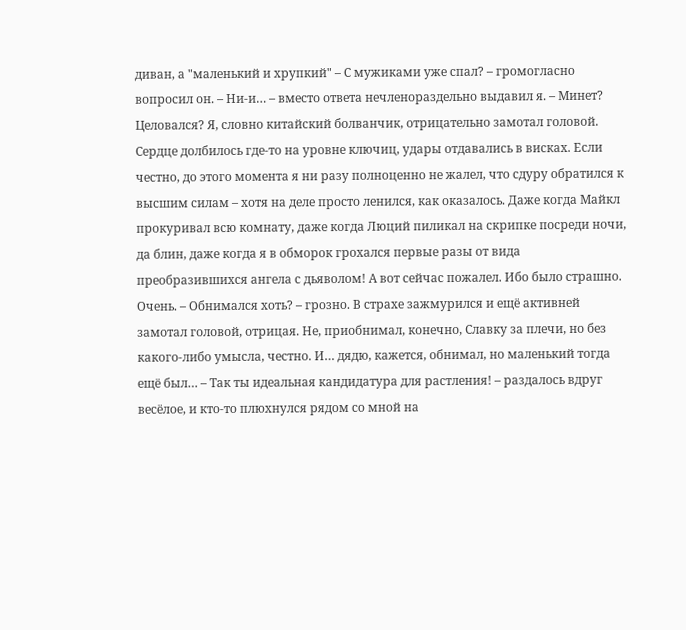диван, а "маленький и хрупкий" – С мужиками уже спал? – громогласно вопросил он. – Ни-и… – вместо ответа нечленораздельно выдавил я. – Минет? Целовался? Я, словно китайский болванчик, отрицательно замотал головой. Сердце долбилось где-то на уровне ключиц, удары отдавались в висках. Если честно, до этого момента я ни разу полноценно не жалел, что сдуру обратился к высшим силам – хотя на деле просто ленился, как оказалось. Даже когда Майкл прокуривал всю комнату, даже когда Люций пиликал на скрипке посреди ночи, да блин, даже когда я в обморок грохался первые разы от вида преобразившихся ангела с дьяволом! А вот сейчас пожалел. Ибо было страшно. Очень. – Обнимался хоть? – грозно. В страхе зажмурился и ещё активней замотал головой, отрицая. Не, приобнимал, конечно, Славку за плечи, но без какого-либо умысла, честно. И… дядю, кажется, обнимал, но маленький тогда ещё был… – Так ты идеальная кандидатура для растления! – раздалось вдруг весёлое, и кто-то плюхнулся рядом со мной на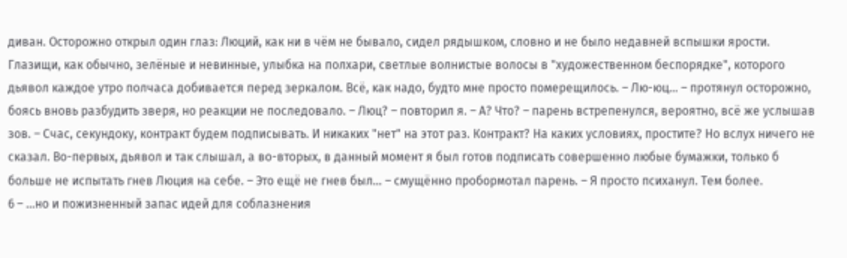диван. Осторожно открыл один глаз: Люций, как ни в чём не бывало, сидел рядышком, словно и не было недавней вспышки ярости. Глазищи, как обычно, зелёные и невинные, улыбка на полхари, светлые волнистые волосы в "художественном беспорядке", которого дьявол каждое утро полчаса добивается перед зеркалом. Всё, как надо, будто мне просто померещилось. – Лю-юц… – протянул осторожно, боясь вновь разбудить зверя, но реакции не последовало. – Люц? – повторил я. – А? Что? – парень встрепенулся, вероятно, всё же услышав зов. – Счас, секундоку, контракт будем подписывать. И никаких "нет" на этот раз. Контракт? На каких условиях, простите? Но вслух ничего не сказал. Во-первых, дьявол и так слышал, а во-вторых, в данный момент я был готов подписать совершенно любые бумажки, только б больше не испытать гнев Люция на себе. – Это ещё не гнев был… – смущённо пробормотал парень. – Я просто психанул. Тем более.
6 – …но и пожизненный запас идей для соблазнения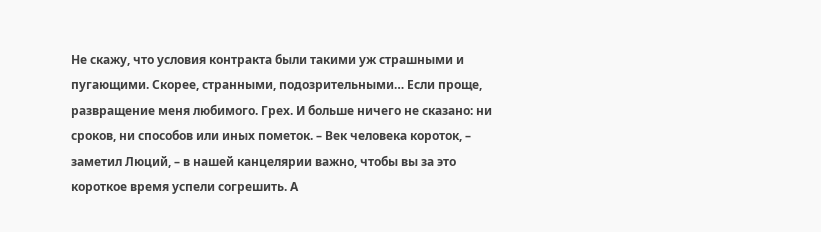Не скажу, что условия контракта были такими уж страшными и пугающими. Скорее, странными, подозрительными… Если проще, развращение меня любимого. Грех. И больше ничего не сказано: ни сроков, ни способов или иных пометок. – Век человека короток, – заметил Люций, – в нашей канцелярии важно, чтобы вы за это короткое время успели согрешить. А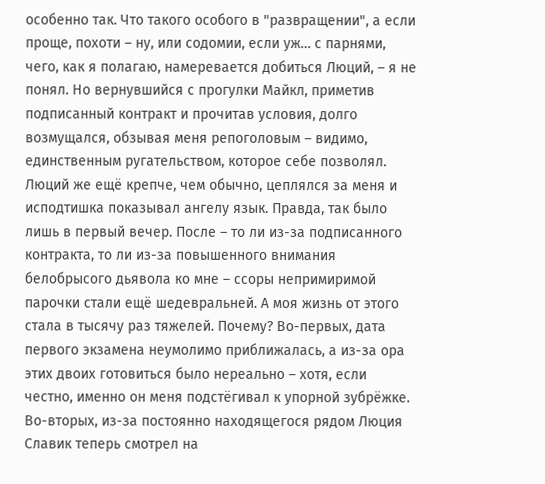особенно так. Что такого особого в "развращении", а если проще, похоти – ну, или содомии, если уж… с парнями, чего, как я полагаю, намеревается добиться Люций, – я не понял. Но вернувшийся с прогулки Майкл, приметив подписанный контракт и прочитав условия, долго возмущался, обзывая меня репоголовым – видимо, единственным ругательством, которое себе позволял. Люций же ещё крепче, чем обычно, цеплялся за меня и исподтишка показывал ангелу язык. Правда, так было лишь в первый вечер. После – то ли из-за подписанного контракта, то ли из-за повышенного внимания белобрысого дьявола ко мне – ссоры непримиримой парочки стали ещё шедевральней. А моя жизнь от этого стала в тысячу раз тяжелей. Почему? Во-первых, дата первого экзамена неумолимо приближалась, а из-за ора этих двоих готовиться было нереально – хотя, если честно, именно он меня подстёгивал к упорной зубрёжке. Во-вторых, из-за постоянно находящегося рядом Люция Славик теперь смотрел на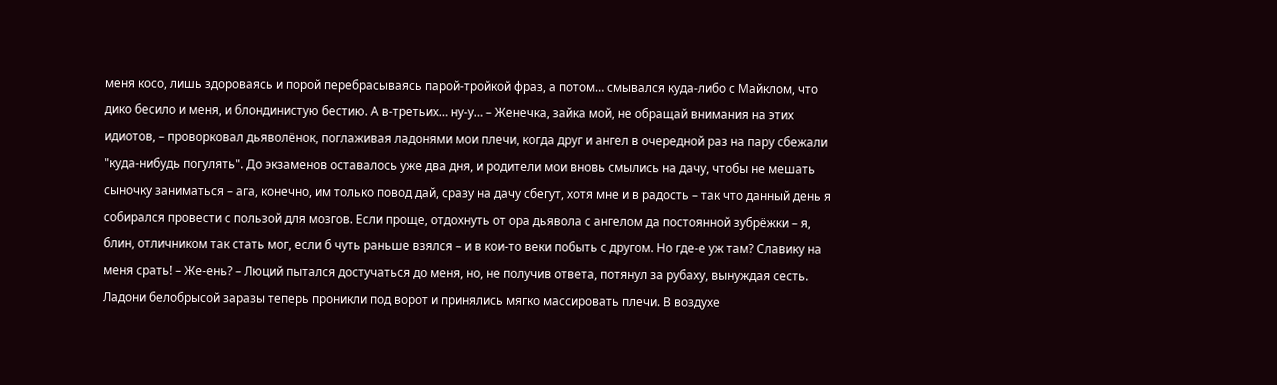меня косо, лишь здороваясь и порой перебрасываясь парой-тройкой фраз, а потом… смывался куда-либо с Майклом, что дико бесило и меня, и блондинистую бестию. А в-третьих… ну-у… – Женечка, зайка мой, не обращай внимания на этих идиотов, – проворковал дьяволёнок, поглаживая ладонями мои плечи, когда друг и ангел в очередной раз на пару сбежали "куда-нибудь погулять". До экзаменов оставалось уже два дня, и родители мои вновь смылись на дачу, чтобы не мешать сыночку заниматься – ага, конечно, им только повод дай, сразу на дачу сбегут, хотя мне и в радость – так что данный день я собирался провести с пользой для мозгов. Если проще, отдохнуть от ора дьявола с ангелом да постоянной зубрёжки – я, блин, отличником так стать мог, если б чуть раньше взялся – и в кои-то веки побыть с другом. Но где-е уж там? Славику на меня срать! – Же-ень? – Люций пытался достучаться до меня, но, не получив ответа, потянул за рубаху, вынуждая сесть. Ладони белобрысой заразы теперь проникли под ворот и принялись мягко массировать плечи. В воздухе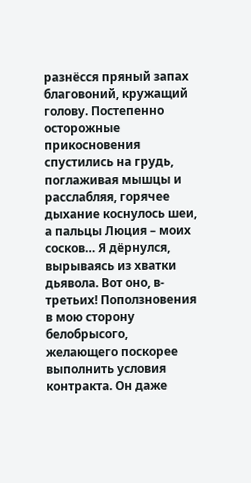разнёсся пряный запах благовоний, кружащий голову. Постепенно осторожные прикосновения спустились на грудь, поглаживая мышцы и расслабляя, горячее дыхание коснулось шеи, а пальцы Люция – моих сосков… Я дёрнулся, вырываясь из хватки дьявола. Вот оно, в-третьих! Поползновения в мою сторону белобрысого, желающего поскорее выполнить условия контракта. Он даже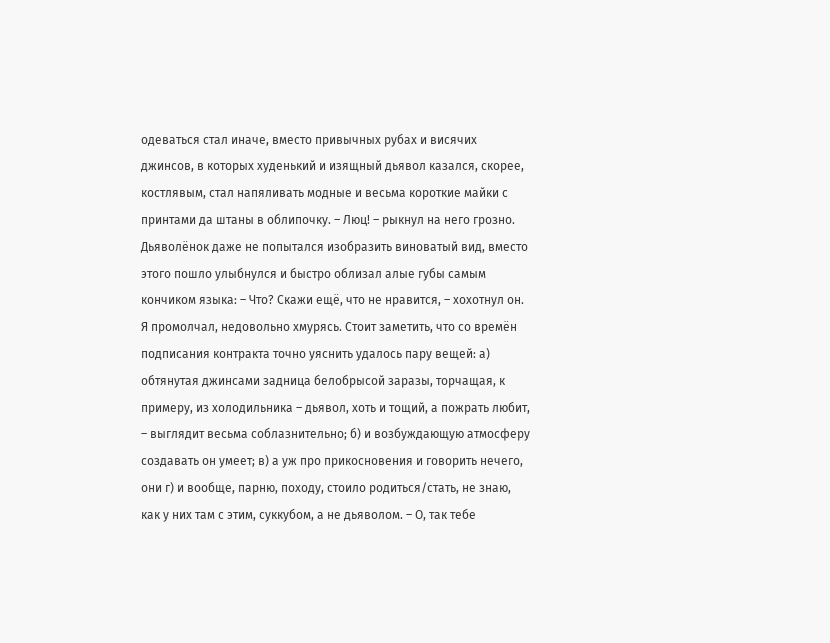одеваться стал иначе, вместо привычных рубах и висячих джинсов, в которых худенький и изящный дьявол казался, скорее, костлявым, стал напяливать модные и весьма короткие майки с принтами да штаны в облипочку. – Люц! – рыкнул на него грозно. Дьяволёнок даже не попытался изобразить виноватый вид, вместо этого пошло улыбнулся и быстро облизал алые губы самым кончиком языка: – Что? Скажи ещё, что не нравится, – хохотнул он. Я промолчал, недовольно хмурясь. Стоит заметить, что со времён подписания контракта точно уяснить удалось пару вещей: а) обтянутая джинсами задница белобрысой заразы, торчащая, к примеру, из холодильника – дьявол, хоть и тощий, а пожрать любит, – выглядит весьма соблазнительно; б) и возбуждающую атмосферу создавать он умеет; в) а уж про прикосновения и говорить нечего, они г) и вообще, парню, походу, стоило родиться/стать, не знаю, как у них там с этим, суккубом, а не дьяволом. – О, так тебе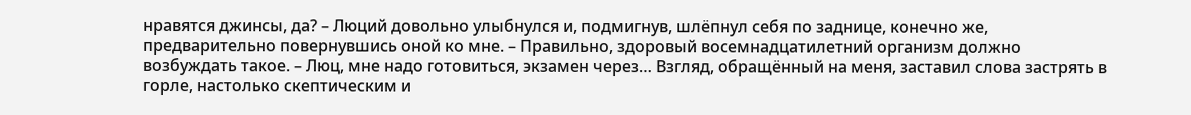нравятся джинсы, да? – Люций довольно улыбнулся и, подмигнув, шлёпнул себя по заднице, конечно же, предварительно повернувшись оной ко мне. – Правильно, здоровый восемнадцатилетний организм должно возбуждать такое. – Люц, мне надо готовиться, экзамен через… Взгляд, обращённый на меня, заставил слова застрять в горле, настолько скептическим и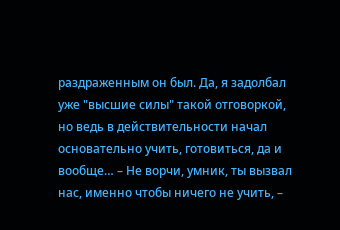раздраженным он был. Да, я задолбал уже "высшие силы" такой отговоркой, но ведь в действительности начал основательно учить, готовиться, да и вообще… – Не ворчи, умник, ты вызвал нас, именно чтобы ничего не учить, –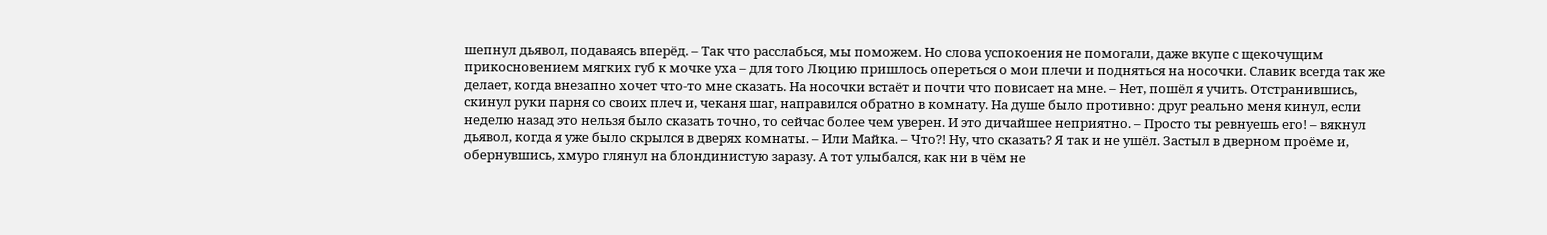шепнул дьявол, подаваясь вперёд. – Так что расслабься, мы поможем. Но слова успокоения не помогали, даже вкупе с щекочущим прикосновением мягких губ к мочке уха – для того Люцию пришлось опереться о мои плечи и подняться на носочки. Славик всегда так же делает, когда внезапно хочет что-то мне сказать. На носочки встаёт и почти что повисает на мне. – Нет, пошёл я учить. Отстранившись, скинул руки парня со своих плеч и, чеканя шаг, направился обратно в комнату. На душе было противно: друг реально меня кинул, если неделю назад это нельзя было сказать точно, то сейчас более чем уверен. И это дичайшее неприятно. – Просто ты ревнуешь его! – вякнул дьявол, когда я уже было скрылся в дверях комнаты. – Или Майка. – Что?! Ну, что сказать? Я так и не ушёл. Застыл в дверном проёме и, обернувшись, хмуро глянул на блондинистую заразу. А тот улыбался, как ни в чём не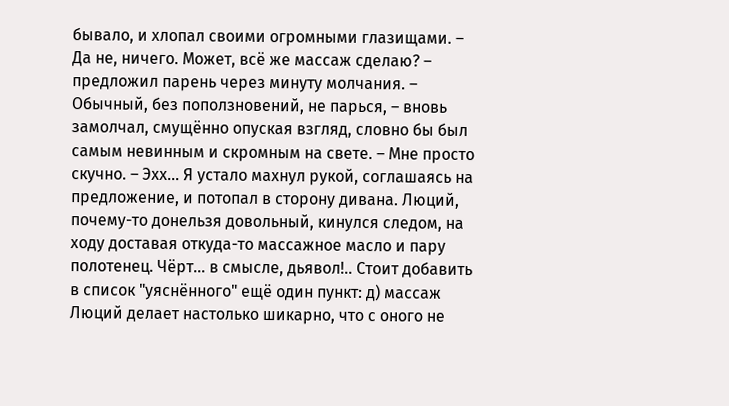бывало, и хлопал своими огромными глазищами. – Да не, ничего. Может, всё же массаж сделаю? – предложил парень через минуту молчания. – Обычный, без поползновений, не парься, – вновь замолчал, смущённо опуская взгляд, словно бы был самым невинным и скромным на свете. – Мне просто скучно. – Эхх… Я устало махнул рукой, соглашаясь на предложение, и потопал в сторону дивана. Люций, почему-то донельзя довольный, кинулся следом, на ходу доставая откуда-то массажное масло и пару полотенец. Чёрт… в смысле, дьявол!.. Стоит добавить в список "уяснённого" ещё один пункт: д) массаж Люций делает настолько шикарно, что с оного не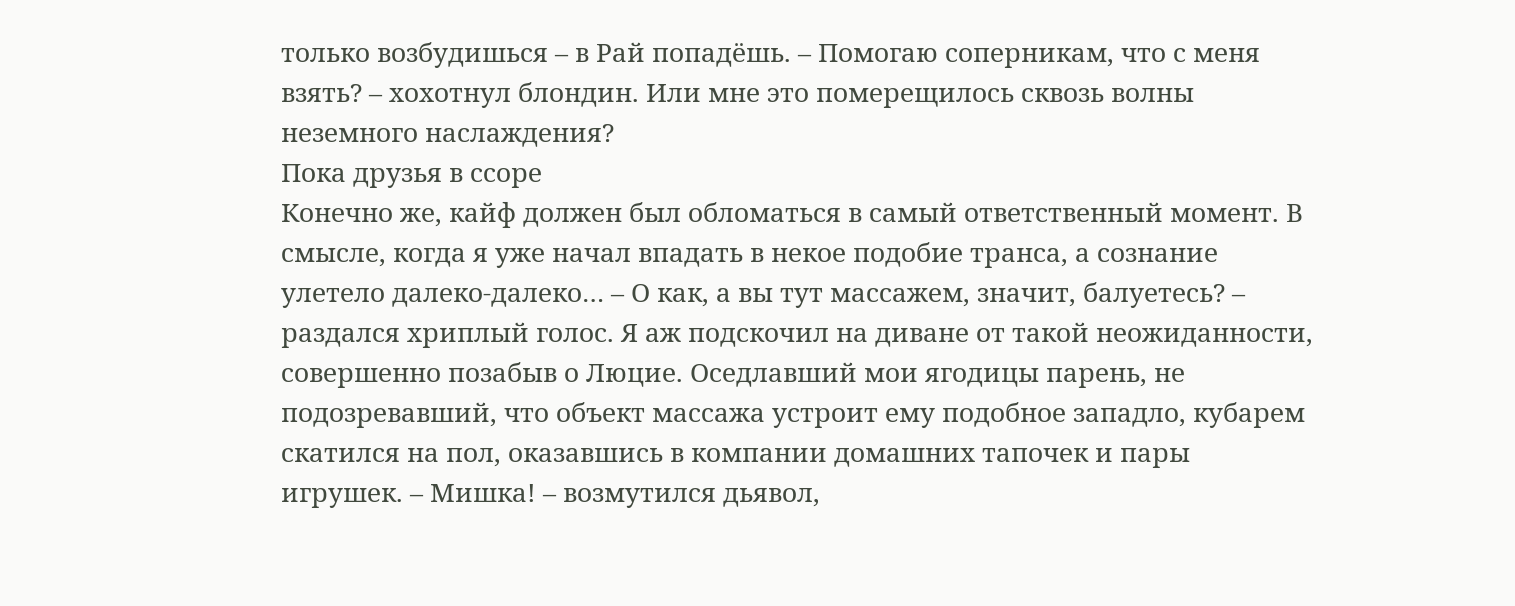только возбудишься – в Рай попадёшь. – Помогаю соперникам, что с меня взять? – хохотнул блондин. Или мне это померещилось сквозь волны неземного наслаждения?
Пока друзья в ссоре
Конечно же, кайф должен был обломаться в самый ответственный момент. В смысле, когда я уже начал впадать в некое подобие транса, а сознание улетело далеко-далеко… – О как, а вы тут массажем, значит, балуетесь? – раздался хриплый голос. Я аж подскочил на диване от такой неожиданности, совершенно позабыв о Люцие. Оседлавший мои ягодицы парень, не подозревавший, что объект массажа устроит ему подобное западло, кубарем скатился на пол, оказавшись в компании домашних тапочек и пары игрушек. – Мишка! – возмутился дьявол,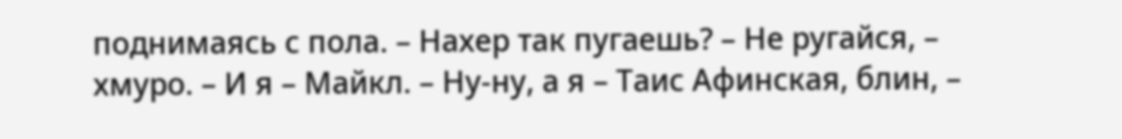поднимаясь с пола. – Нахер так пугаешь? – Не ругайся, – хмуро. – И я – Майкл. – Ну-ну, а я – Таис Афинская, блин, –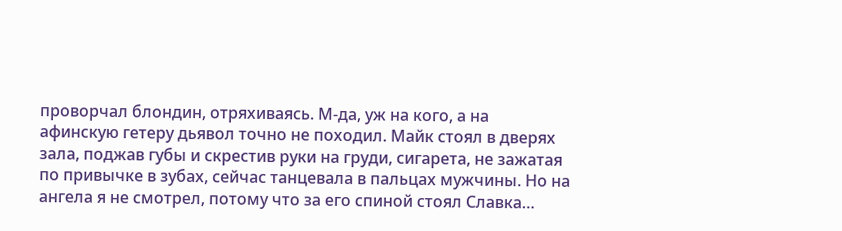проворчал блондин, отряхиваясь. М-да, уж на кого, а на афинскую гетеру дьявол точно не походил. Майк стоял в дверях зала, поджав губы и скрестив руки на груди, сигарета, не зажатая по привычке в зубах, сейчас танцевала в пальцах мужчины. Но на ангела я не смотрел, потому что за его спиной стоял Славка…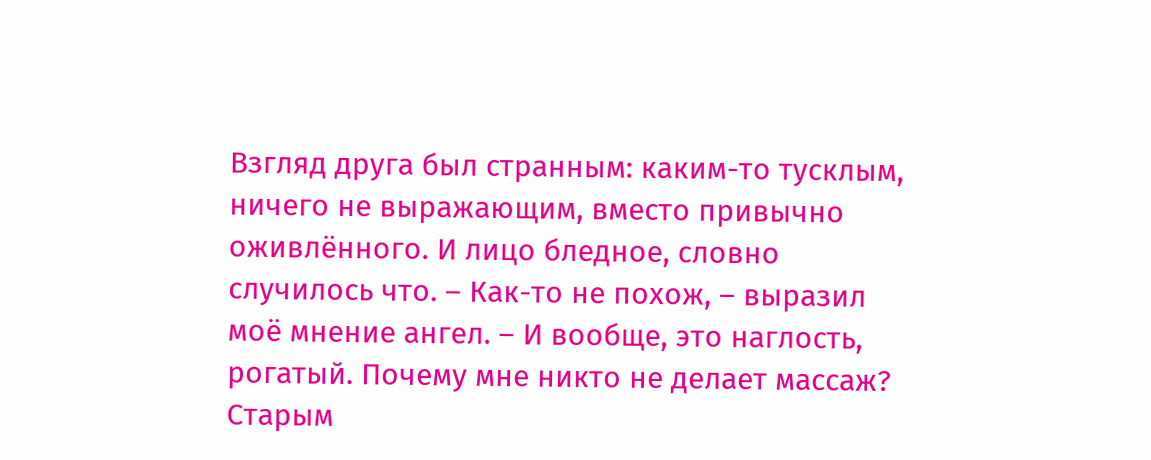Взгляд друга был странным: каким-то тусклым, ничего не выражающим, вместо привычно оживлённого. И лицо бледное, словно случилось что. – Как-то не похож, – выразил моё мнение ангел. – И вообще, это наглость, рогатый. Почему мне никто не делает массаж? Старым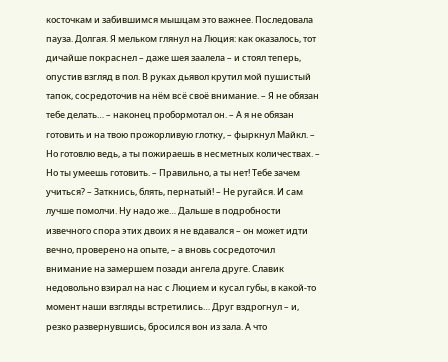косточкам и забившимся мышцам это важнее. Последовала пауза. Долгая. Я мельком глянул на Люция: как оказалось, тот дичайше покраснел – даже шея заалела – и стоял теперь, опустив взгляд в пол. В руках дьявол крутил мой пушистый тапок, сосредоточив на нём всё своё внимание. – Я не обязан тебе делать… – наконец пробормотал он. – А я не обязан готовить и на твою прожорливую глотку, – фыркнул Майкл. – Но готовлю ведь, а ты пожираешь в несметных количествах. – Но ты умеешь готовить. – Правильно, а ты нет! Тебе зачем учиться? – Заткнись, блять, пернатый! – Не ругайся. И сам лучше помолчи. Ну надо же… Дальше в подробности извечного спора этих двоих я не вдавался – он может идти вечно, проверено на опыте, – а вновь сосредоточил внимание на замершем позади ангела друге. Славик недовольно взирал на нас с Люцием и кусал губы, в какой-то момент наши взгляды встретились… Друг вздрогнул – и, резко развернувшись, бросился вон из зала. А что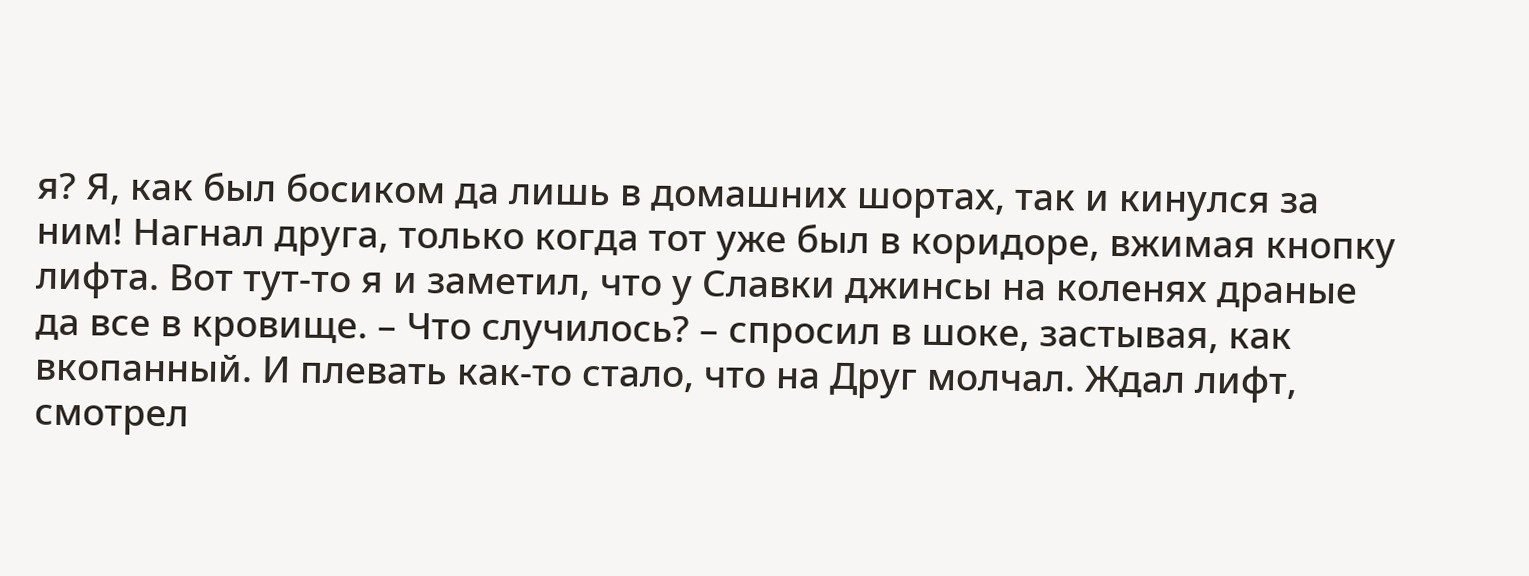я? Я, как был босиком да лишь в домашних шортах, так и кинулся за ним! Нагнал друга, только когда тот уже был в коридоре, вжимая кнопку лифта. Вот тут-то я и заметил, что у Славки джинсы на коленях драные да все в кровище. – Что случилось? – спросил в шоке, застывая, как вкопанный. И плевать как-то стало, что на Друг молчал. Ждал лифт, смотрел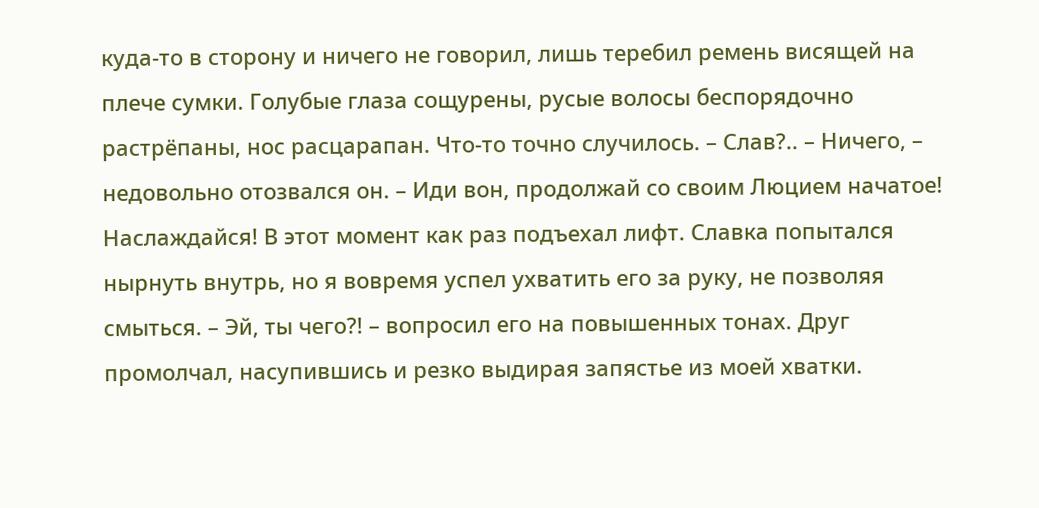куда-то в сторону и ничего не говорил, лишь теребил ремень висящей на плече сумки. Голубые глаза сощурены, русые волосы беспорядочно растрёпаны, нос расцарапан. Что-то точно случилось. – Слав?.. – Ничего, – недовольно отозвался он. – Иди вон, продолжай со своим Люцием начатое! Наслаждайся! В этот момент как раз подъехал лифт. Славка попытался нырнуть внутрь, но я вовремя успел ухватить его за руку, не позволяя смыться. – Эй, ты чего?! – вопросил его на повышенных тонах. Друг промолчал, насупившись и резко выдирая запястье из моей хватки.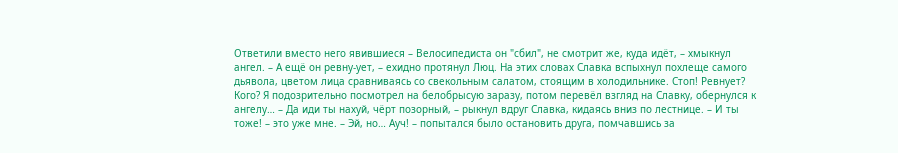Ответили вместо него явившиеся – Велосипедиста он "сбил", не смотрит же, куда идёт, – хмыкнул ангел. – А ещё он ревну-ует, – ехидно протянул Люц. На этих словах Славка вспыхнул похлеще самого дьявола, цветом лица сравниваясь со свекольным салатом, стоящим в холодильнике. Стоп! Ревнует? Кого? Я подозрительно посмотрел на белобрысую заразу, потом перевёл взгляд на Славку, обернулся к ангелу… – Да иди ты нахуй, чёрт позорный, – рыкнул вдруг Славка, кидаясь вниз по лестнице. – И ты тоже! – это уже мне. – Эй, но… Ауч! – попытался было остановить друга, помчавшись за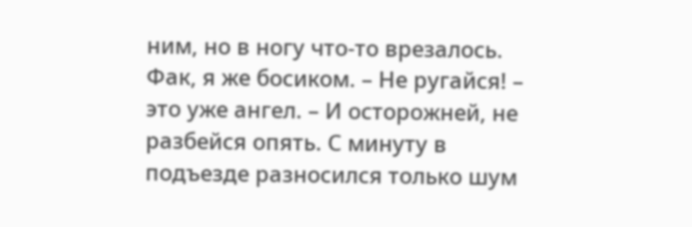ним, но в ногу что-то врезалось. Фак, я же босиком. – Не ругайся! – это уже ангел. – И осторожней, не разбейся опять. С минуту в подъезде разносился только шум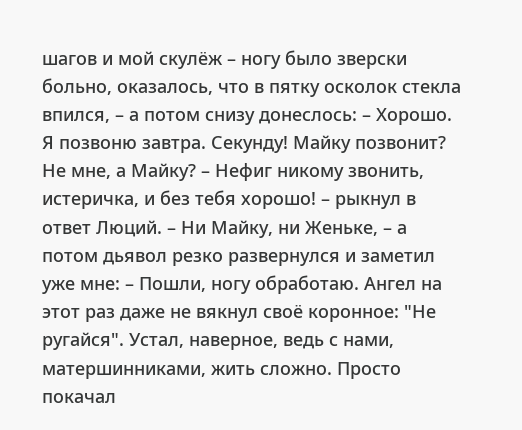шагов и мой скулёж – ногу было зверски больно, оказалось, что в пятку осколок стекла впился, – а потом снизу донеслось: – Хорошо. Я позвоню завтра. Секунду! Майку позвонит? Не мне, а Майку? – Нефиг никому звонить, истеричка, и без тебя хорошо! – рыкнул в ответ Люций. – Ни Майку, ни Женьке, – а потом дьявол резко развернулся и заметил уже мне: – Пошли, ногу обработаю. Ангел на этот раз даже не вякнул своё коронное: "Не ругайся". Устал, наверное, ведь с нами, матершинниками, жить сложно. Просто покачал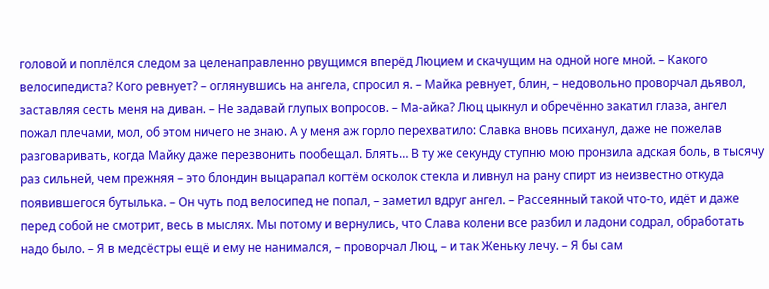головой и поплёлся следом за целенаправленно рвущимся вперёд Люцием и скачущим на одной ноге мной. – Какого велосипедиста? Кого ревнует? – оглянувшись на ангела, спросил я. – Майка ревнует, блин, – недовольно проворчал дьявол, заставляя сесть меня на диван. – Не задавай глупых вопросов. – Ма-айка? Люц цыкнул и обречённо закатил глаза, ангел пожал плечами, мол, об этом ничего не знаю. А у меня аж горло перехватило: Славка вновь психанул, даже не пожелав разговаривать, когда Майку даже перезвонить пообещал. Блять… В ту же секунду ступню мою пронзила адская боль, в тысячу раз сильней, чем прежняя – это блондин выцарапал когтём осколок стекла и ливнул на рану спирт из неизвестно откуда появившегося бутылька. – Он чуть под велосипед не попал, – заметил вдруг ангел. – Рассеянный такой что-то, идёт и даже перед собой не смотрит, весь в мыслях. Мы потому и вернулись, что Слава колени все разбил и ладони содрал, обработать надо было. – Я в медсёстры ещё и ему не нанимался, – проворчал Люц, – и так Женьку лечу. – Я бы сам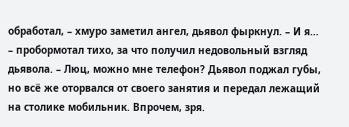обработал, – хмуро заметил ангел, дьявол фыркнул. – И я… – пробормотал тихо, за что получил недовольный взгляд дьявола. – Люц, можно мне телефон? Дьявол поджал губы, но всё же оторвался от своего занятия и передал лежащий на столике мобильник. Впрочем, зря.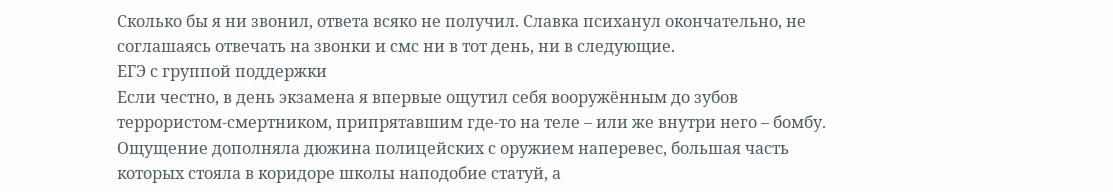Сколько бы я ни звонил, ответа всяко не получил. Славка психанул окончательно, не соглашаясь отвечать на звонки и смс ни в тот день, ни в следующие.
ЕГЭ с группой поддержки
Если честно, в день экзамена я впервые ощутил себя вооружённым до зубов террористом-смертником, припрятавшим где-то на теле – или же внутри него – бомбу. Ощущение дополняла дюжина полицейских с оружием наперевес, большая часть которых стояла в коридоре школы наподобие статуй, а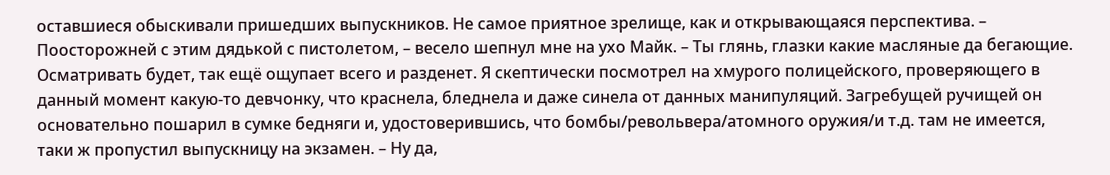оставшиеся обыскивали пришедших выпускников. Не самое приятное зрелище, как и открывающаяся перспектива. – Поосторожней с этим дядькой с пистолетом, – весело шепнул мне на ухо Майк. – Ты глянь, глазки какие масляные да бегающие. Осматривать будет, так ещё ощупает всего и разденет. Я скептически посмотрел на хмурого полицейского, проверяющего в данный момент какую-то девчонку, что краснела, бледнела и даже синела от данных манипуляций. Загребущей ручищей он основательно пошарил в сумке бедняги и, удостоверившись, что бомбы/револьвера/атомного оружия/и т.д. там не имеется, таки ж пропустил выпускницу на экзамен. – Ну да,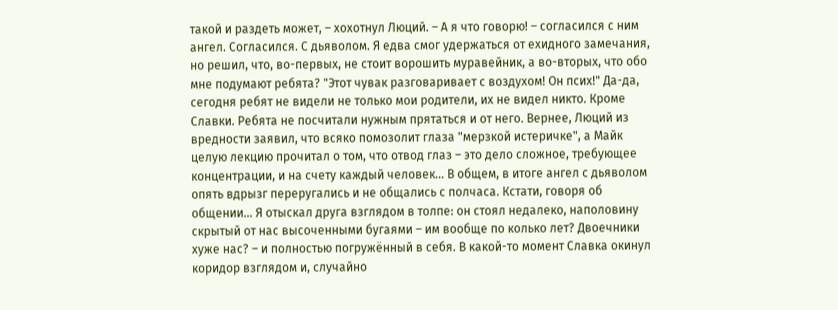такой и раздеть может, – хохотнул Люций. – А я что говорю! – согласился с ним ангел. Согласился. С дьяволом. Я едва смог удержаться от ехидного замечания, но решил, что, во-первых, не стоит ворошить муравейник, а во-вторых, что обо мне подумают ребята? "Этот чувак разговаривает с воздухом! Он псих!" Да-да, сегодня ребят не видели не только мои родители, их не видел никто. Кроме Славки. Ребята не посчитали нужным прятаться и от него. Вернее, Люций из вредности заявил, что всяко помозолит глаза "мерзкой истеричке", а Майк целую лекцию прочитал о том, что отвод глаз – это дело сложное, требующее концентрации, и на счету каждый человек… В общем, в итоге ангел с дьяволом опять вдрызг переругались и не общались с полчаса. Кстати, говоря об общении… Я отыскал друга взглядом в толпе: он стоял недалеко, наполовину скрытый от нас высоченными бугаями – им вообще по колько лет? Двоечники хуже нас? – и полностью погружённый в себя. В какой-то момент Славка окинул коридор взглядом и, случайно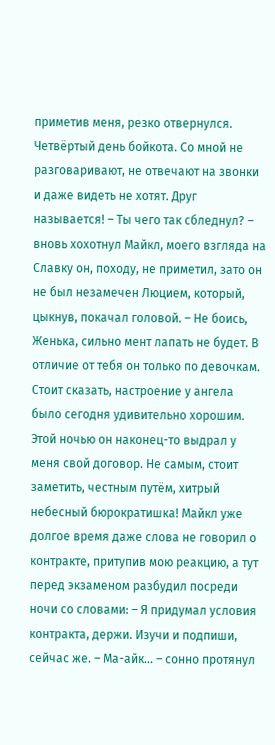приметив меня, резко отвернулся. Четвёртый день бойкота. Со мной не разговаривают, не отвечают на звонки и даже видеть не хотят. Друг называется! – Ты чего так сбледнул? – вновь хохотнул Майкл, моего взгляда на Славку он, походу, не приметил, зато он не был незамечен Люцием, который, цыкнув, покачал головой. – Не боись, Женька, сильно мент лапать не будет. В отличие от тебя он только по девочкам. Стоит сказать, настроение у ангела было сегодня удивительно хорошим. Этой ночью он наконец-то выдрал у меня свой договор. Не самым, стоит заметить, честным путём, хитрый небесный бюрократишка! Майкл уже долгое время даже слова не говорил о контракте, притупив мою реакцию, а тут перед экзаменом разбудил посреди ночи со словами: – Я придумал условия контракта, держи. Изучи и подпиши, сейчас же. – Ма-айк… – сонно протянул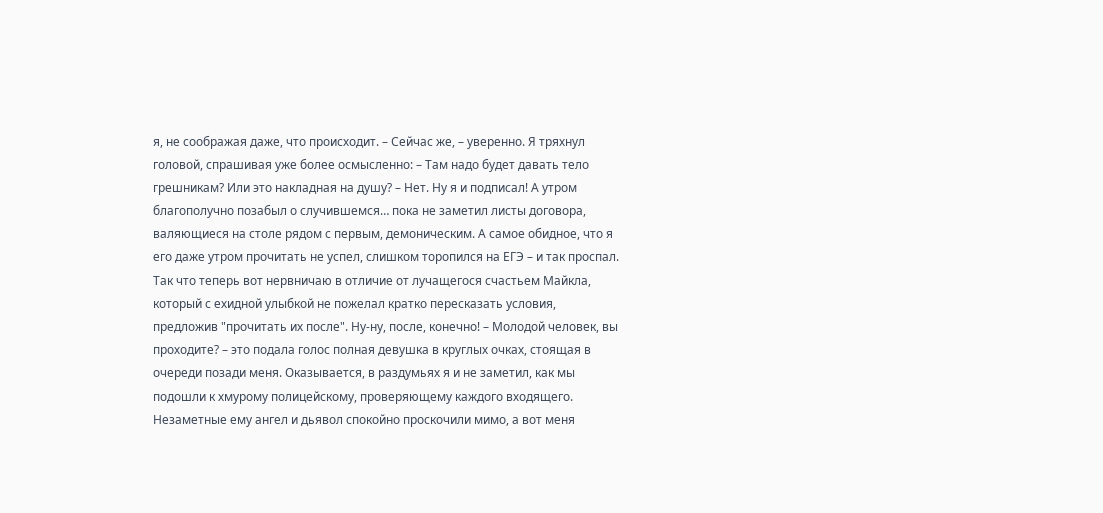я, не соображая даже, что происходит. – Сейчас же, – уверенно. Я тряхнул головой, спрашивая уже более осмысленно: – Там надо будет давать тело грешникам? Или это накладная на душу? – Нет. Ну я и подписал! А утром благополучно позабыл о случившемся… пока не заметил листы договора, валяющиеся на столе рядом с первым, демоническим. А самое обидное, что я его даже утром прочитать не успел, слишком торопился на ЕГЭ – и так проспал. Так что теперь вот нервничаю в отличие от лучащегося счастьем Майкла, который с ехидной улыбкой не пожелал кратко пересказать условия, предложив "прочитать их после". Ну-ну, после, конечно! – Молодой человек, вы проходите? – это подала голос полная девушка в круглых очках, стоящая в очереди позади меня. Оказывается, в раздумьях я и не заметил, как мы подошли к хмурому полицейскому, проверяющему каждого входящего. Незаметные ему ангел и дьявол спокойно проскочили мимо, а вот меня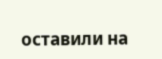оставили на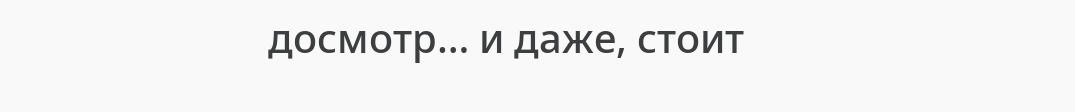досмотр… и даже, стоит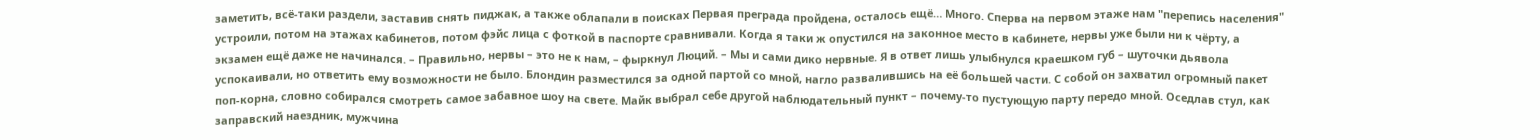заметить, всё-таки раздели, заставив снять пиджак, а также облапали в поисках Первая преграда пройдена, осталось ещё… Много. Сперва на первом этаже нам "перепись населения" устроили, потом на этажах кабинетов, потом фэйс лица с фоткой в паспорте сравнивали. Когда я таки ж опустился на законное место в кабинете, нервы уже были ни к чёрту, а экзамен ещё даже не начинался. – Правильно, нервы – это не к нам, – фыркнул Люций. – Мы и сами дико нервные. Я в ответ лишь улыбнулся краешком губ – шуточки дьявола успокаивали, но ответить ему возможности не было. Блондин разместился за одной партой со мной, нагло развалившись на её большей части. С собой он захватил огромный пакет поп-корна, словно собирался смотреть самое забавное шоу на свете. Майк выбрал себе другой наблюдательный пункт – почему-то пустующую парту передо мной. Оседлав стул, как заправский наездник, мужчина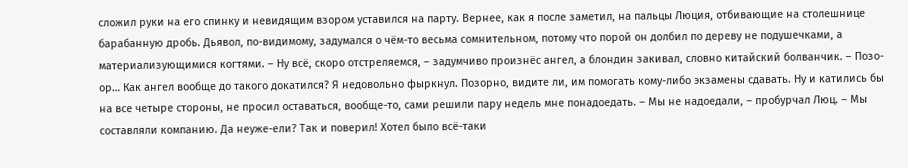сложил руки на его спинку и невидящим взором уставился на парту. Вернее, как я после заметил, на пальцы Люция, отбивающие на столешнице барабанную дробь. Дьявол, по-видимому, задумался о чём-то весьма сомнительном, потому что порой он долбил по дереву не подушечками, а материализующимися когтями. – Ну всё, скоро отстреляемся, – задумчиво произнёс ангел, а блондин закивал, словно китайский болванчик. – Позо-ор… Как ангел вообще до такого докатился? Я недовольно фыркнул. Позорно, видите ли, им помогать кому-либо экзамены сдавать. Ну и катились бы на все четыре стороны, не просил оставаться, вообще-то, сами решили пару недель мне понадоедать. – Мы не надоедали, – пробурчал Люц. – Мы составляли компанию. Да неуже-ели? Так и поверил! Хотел было всё-таки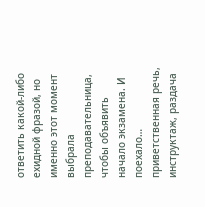ответить какой-либо ехидной фразой, но именно этот момент выбрала преподавательница, чтобы объявить начало экзамена. И поехало… приветственная речь, инструктаж, раздача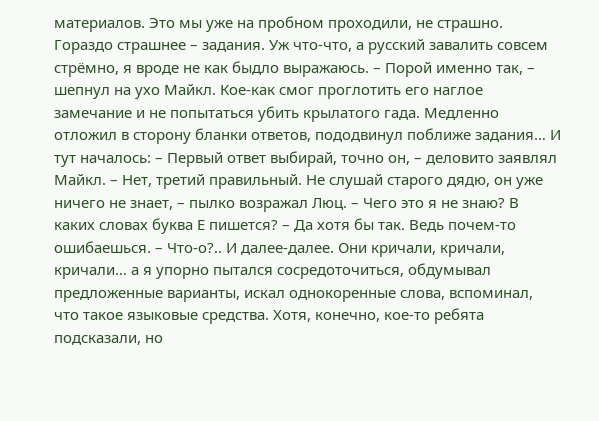материалов. Это мы уже на пробном проходили, не страшно. Гораздо страшнее – задания. Уж что-что, а русский завалить совсем стрёмно, я вроде не как быдло выражаюсь. – Порой именно так, – шепнул на ухо Майкл. Кое-как смог проглотить его наглое замечание и не попытаться убить крылатого гада. Медленно отложил в сторону бланки ответов, пододвинул поближе задания… И тут началось: – Первый ответ выбирай, точно он, – деловито заявлял Майкл. – Нет, третий правильный. Не слушай старого дядю, он уже ничего не знает, – пылко возражал Люц. – Чего это я не знаю? В каких словах буква Е пишется? – Да хотя бы так. Ведь почем-то ошибаешься. – Что-о?.. И далее-далее. Они кричали, кричали, кричали… а я упорно пытался сосредоточиться, обдумывал предложенные варианты, искал однокоренные слова, вспоминал, что такое языковые средства. Хотя, конечно, кое-то ребята подсказали, но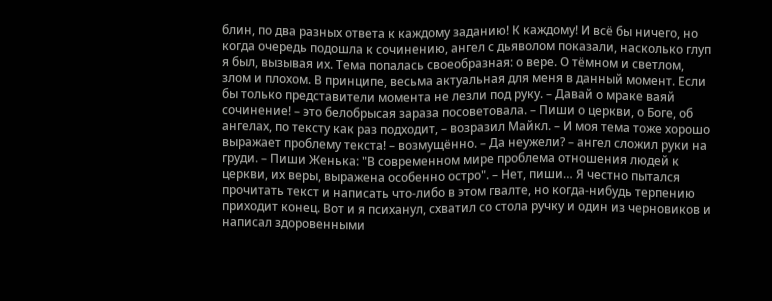блин, по два разных ответа к каждому заданию! К каждому! И всё бы ничего, но когда очередь подошла к сочинению, ангел с дьяволом показали, насколько глуп я был, вызывая их. Тема попалась своеобразная: о вере. О тёмном и светлом, злом и плохом. В принципе, весьма актуальная для меня в данный момент. Если бы только представители момента не лезли под руку. – Давай о мраке ваяй сочинение! – это белобрысая зараза посоветовала. – Пиши о церкви, о Боге, об ангелах, по тексту как раз подходит, – возразил Майкл. – И моя тема тоже хорошо выражает проблему текста! – возмущённо. – Да неужели? – ангел сложил руки на груди. – Пиши Женька: "В современном мире проблема отношения людей к церкви, их веры, выражена особенно остро". – Нет, пиши… Я честно пытался прочитать текст и написать что-либо в этом гвалте, но когда-нибудь терпению приходит конец. Вот и я психанул, схватил со стола ручку и один из черновиков и написал здоровенными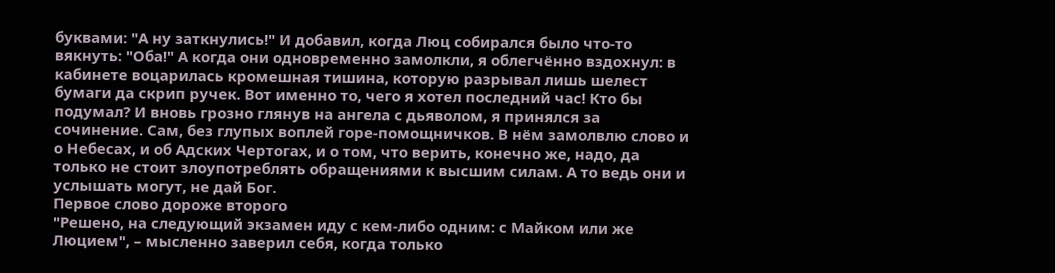буквами: "А ну заткнулись!" И добавил, когда Люц собирался было что-то вякнуть: "Оба!" А когда они одновременно замолкли, я облегчённо вздохнул: в кабинете воцарилась кромешная тишина, которую разрывал лишь шелест бумаги да скрип ручек. Вот именно то, чего я хотел последний час! Кто бы подумал? И вновь грозно глянув на ангела с дьяволом, я принялся за сочинение. Сам, без глупых воплей горе-помощничков. В нём замолвлю слово и о Небесах, и об Адских Чертогах, и о том, что верить, конечно же, надо, да только не стоит злоупотреблять обращениями к высшим силам. А то ведь они и услышать могут, не дай Бог.
Первое слово дороже второго
"Решено, на следующий экзамен иду с кем-либо одним: с Майком или же Люцием", – мысленно заверил себя, когда только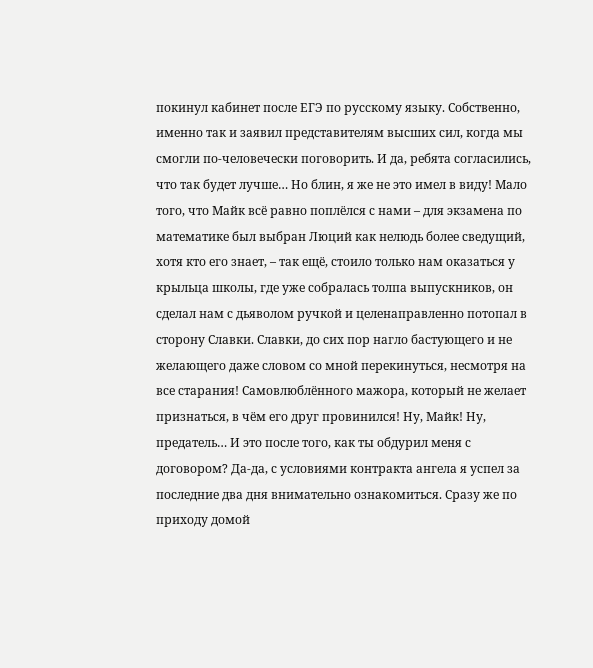покинул кабинет после ЕГЭ по русскому языку. Собственно, именно так и заявил представителям высших сил, когда мы смогли по-человечески поговорить. И да, ребята согласились, что так будет лучше… Но блин, я же не это имел в виду! Мало того, что Майк всё равно поплёлся с нами – для экзамена по математике был выбран Люций как нелюдь более сведущий, хотя кто его знает, – так ещё, стоило только нам оказаться у крыльца школы, где уже собралась толпа выпускников, он сделал нам с дьяволом ручкой и целенаправленно потопал в сторону Славки. Славки, до сих пор нагло бастующего и не желающего даже словом со мной перекинуться, несмотря на все старания! Самовлюблённого мажора, который не желает признаться, в чём его друг провинился! Ну, Майк! Ну, предатель… И это после того, как ты обдурил меня с договором? Да-да, с условиями контракта ангела я успел за последние два дня внимательно ознакомиться. Сразу же по приходу домой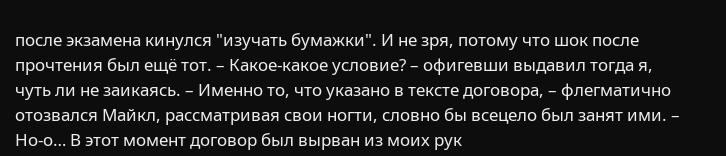после экзамена кинулся "изучать бумажки". И не зря, потому что шок после прочтения был ещё тот. – Какое-какое условие? – офигевши выдавил тогда я, чуть ли не заикаясь. – Именно то, что указано в тексте договора, – флегматично отозвался Майкл, рассматривая свои ногти, словно бы всецело был занят ими. – Но-о… В этот момент договор был вырван из моих рук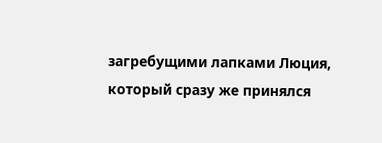загребущими лапками Люция, который сразу же принялся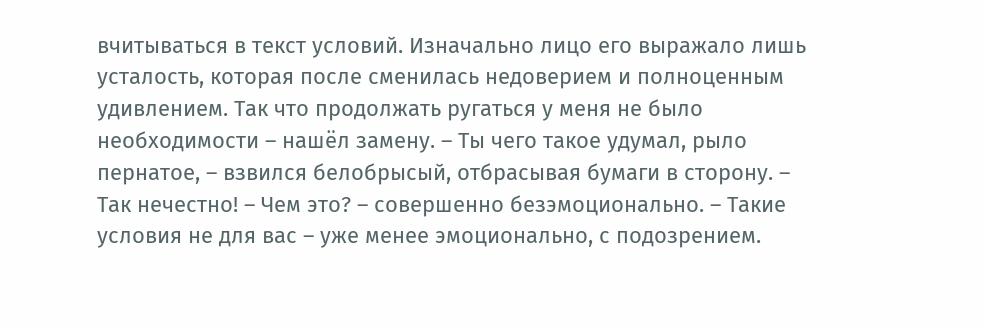вчитываться в текст условий. Изначально лицо его выражало лишь усталость, которая после сменилась недоверием и полноценным удивлением. Так что продолжать ругаться у меня не было необходимости – нашёл замену. – Ты чего такое удумал, рыло пернатое, – взвился белобрысый, отбрасывая бумаги в сторону. – Так нечестно! – Чем это? – совершенно безэмоционально. – Такие условия не для вас – уже менее эмоционально, с подозрением.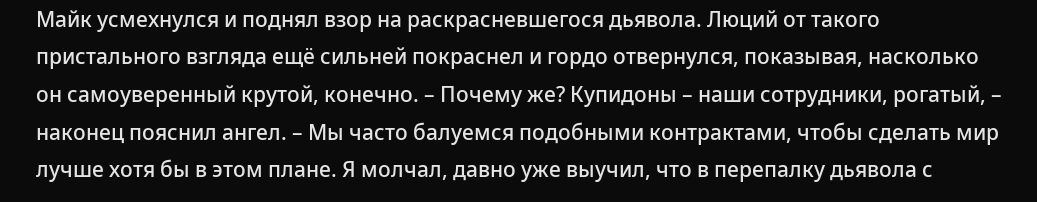Майк усмехнулся и поднял взор на раскрасневшегося дьявола. Люций от такого пристального взгляда ещё сильней покраснел и гордо отвернулся, показывая, насколько он самоуверенный крутой, конечно. – Почему же? Купидоны – наши сотрудники, рогатый, – наконец пояснил ангел. – Мы часто балуемся подобными контрактами, чтобы сделать мир лучше хотя бы в этом плане. Я молчал, давно уже выучил, что в перепалку дьявола с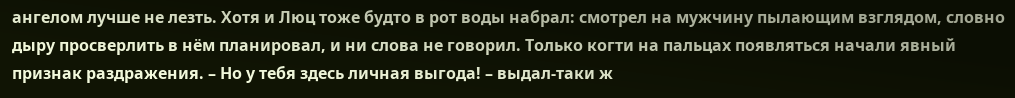ангелом лучше не лезть. Хотя и Люц тоже будто в рот воды набрал: смотрел на мужчину пылающим взглядом, словно дыру просверлить в нём планировал, и ни слова не говорил. Только когти на пальцах появляться начали явный признак раздражения. – Но у тебя здесь личная выгода! – выдал-таки ж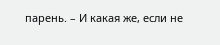парень. – И какая же, если не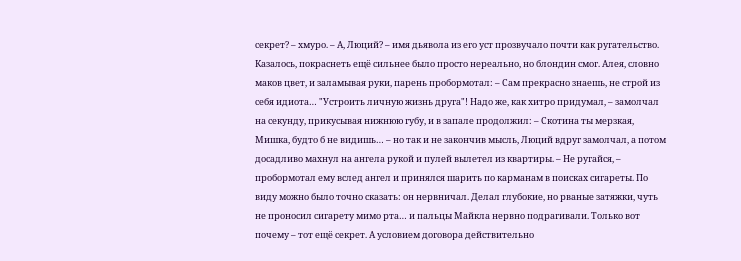секрет? – хмуро. – А, Люций? – имя дьявола из его уст прозвучало почти как ругательство. Казалось, покраснеть ещё сильнее было просто нереально, но блондин смог. Алея, словно маков цвет, и заламывая руки, парень пробормотал: – Сам прекрасно знаешь, не строй из себя идиота… "Устроить личную жизнь друга"! Надо же, как хитро придумал, – замолчал на секунду, прикусывая нижнюю губу, и в запале продолжил: – Скотина ты мерзкая, Мишка, будто б не видишь… – но так и не закончив мысль, Люций вдруг замолчал, а потом досадливо махнул на ангела рукой и пулей вылетел из квартиры. – Не ругайся, – пробормотал ему вслед ангел и принялся шарить по карманам в поисках сигареты. По виду можно было точно сказать: он нервничал. Делал глубокие, но рваные затяжки, чуть не проносил сигарету мимо рта… и пальцы Майкла нервно подрагивали. Только вот почему – тот ещё секрет. А условием договора действительно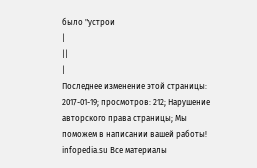было "устрои
|
||
|
Последнее изменение этой страницы: 2017-01-19; просмотров: 212; Нарушение авторского права страницы; Мы поможем в написании вашей работы! infopedia.su Все материалы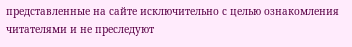представленные на сайте исключительно с целью ознакомления читателями и не преследуют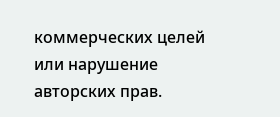коммерческих целей или нарушение авторских прав.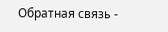Обратная связь -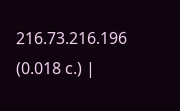216.73.216.196 (0.018 с.) |